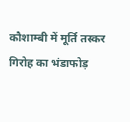कौशाम्बी में मूर्ति तस्कर गिरोह का भंडाफोड़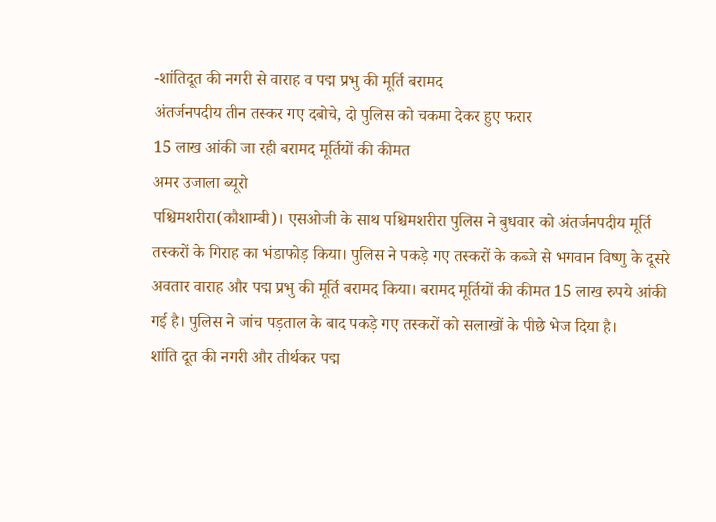-शांतिदूत की नगरी से वाराह व पद्म प्रभु की मूर्ति बरामद
अंतर्जनपदीय तीन तस्कर गए दबोचे, दो पुलिस को चकमा देकर हुए फरार
15 लाख आंकी जा रही बरामद मूर्तियों की कीमत
अमर उजाला ब्यूरो
पश्चिमशरीरा(कौशाम्बी)। एसओजी के साथ पश्चिमशरीरा पुलिस ने बुधवार को अंतर्जनपदीय मूर्ति तस्करों के गिराह का भंडाफोड़ किया। पुलिस ने पकड़े गए तस्करों के कब्जे से भगवान विष्णु के दूसरे अवतार वाराह और पद्म प्रभु की मूर्ति बरामद किया। बरामद मूर्तियों की कीमत 15 लाख रुपये आंकी गई है। पुलिस ने जांच पड़ताल के बाद पकड़े गए तस्करों को सलाखों के पीछे भेज दिया है।
शांति दूत की नगरी और तीर्थकर पद्म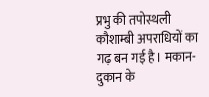प्रभु की तपोस्थली कौशाम्बी अपराधियों का गढ़ बन गई है। मकान-दुकान के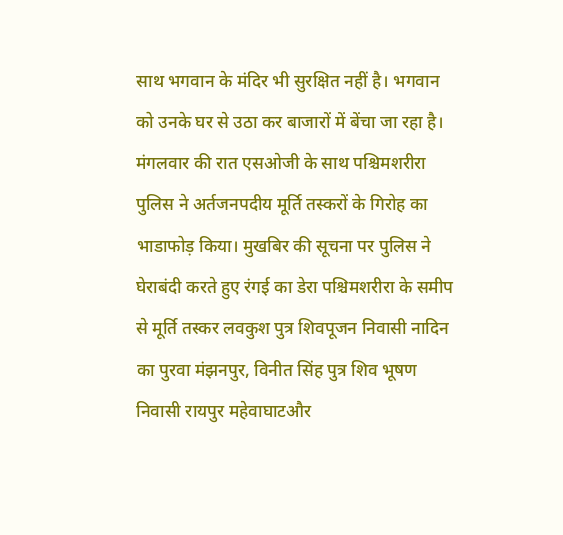साथ भगवान के मंदिर भी सुरक्षित नहीं है। भगवान को उनके घर से उठा कर बाजारों में बेंचा जा रहा है। मंगलवार की रात एसओजी के साथ पश्चिमशरीरा पुलिस ने अर्तजनपदीय मूर्ति तस्करों के गिरोह का भाडाफोड़ किया। मुखबिर की सूचना पर पुलिस ने घेराबंदी करते हुए रंगई का डेरा पश्चिमशरीरा के समीप से मूर्ति तस्कर लवकुश पुत्र शिवपूजन निवासी नादिन का पुरवा मंझनपुर, विनीत सिंह पुत्र शिव भूषण निवासी रायपुर महेवाघाटऔर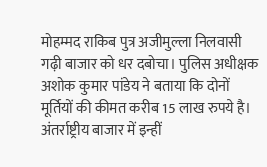मोहम्मद राकिब पुत्र अजीमुल्ला निलवासी गढ़ी बाजार को धर दबोचा। पुलिस अधीक्षक अशोक कुमार पांडेय ने बताया कि दोनों मूर्तियों की कीमत करीब 15 लाख रुपये है। अंतर्राष्ट्रीय बाजार में इन्हीं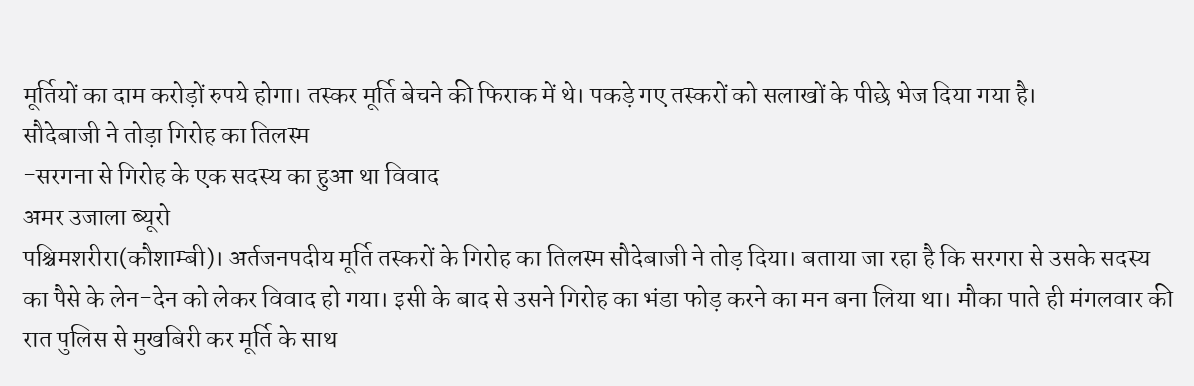मूर्तियों का दाम करोड़ों रुपये होगा। तस्कर मूर्ति बेचने की फिराक में थे। पकड़े गए तस्करों को सलाखों के पीछे भेज दिया गया है।
सौदेबाजी ने तोड़ा गिरोह का तिलस्म
-सरगना से गिरोह के एक सदस्य का हुआ था विवाद
अमर उजाला ब्यूरो
पश्चिमशरीरा(कौशाम्बी)। अर्तजनपदीय मूर्ति तस्करों के गिरोह का तिलस्म सौदेबाजी ने तोड़ दिया। बताया जा रहा है कि सरगरा से उसके सदस्य का पैसे के लेन-देन को लेकर विवाद हो गया। इसी के बाद से उसने गिरोह का भंडा फोड़ करने का मन बना लिया था। मौका पाते ही मंगलवार की रात पुलिस से मुखबिरी कर मूर्ति के साथ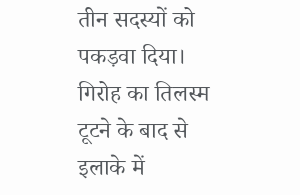तीन सदस्यों को पकड़वा दिया। गिरोह का तिलस्म टूटने के बाद से इलाके में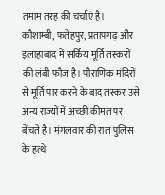तमाम तरह की चर्चाएं है।
कौशाम्बी, फतेहपुर, प्रतापगढ़ और इलाहाबाद में सर्किय मूर्ति तस्करों की लंबी फौज है। पौराणिक मंदिरों से मूर्ति पार करने के बाद तस्कर उसे अन्य राज्यों में अच्छी कीमत पर बेंचते है। मंगलवार की रात पुलिस के हत्थे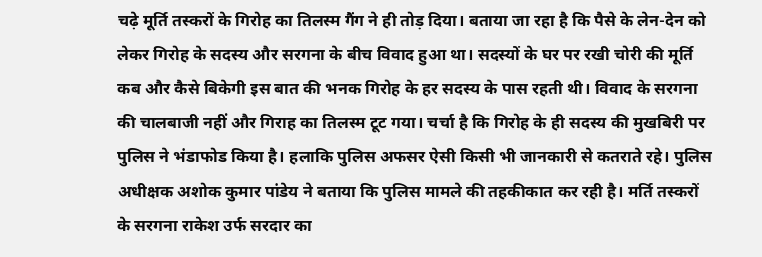चढ़े मूर्ति तस्करों के गिरोह का तिलस्म गैंग ने ही तोड़ दिया। बताया जा रहा है कि पैसे के लेन-देन को लेकर गिरोह के सदस्य और सरगना के बीच विवाद हुआ था। सदस्यों के घर पर रखी चोरी की मूर्ति कब और कैसे बिकेगी इस बात की भनक गिरोह के हर सदस्य के पास रहती थी। विवाद के सरगना की चालबाजी नहीं और गिराह का तिलस्म टूट गया। चर्चा है कि गिरोह के ही सदस्य की मुखबिरी पर पुलिस ने भंडाफोड किया है। हलाकि पुलिस अफसर ऐसी किसी भी जानकारी से कतराते रहे। पुलिस अधीक्षक अशोक कुमार पांडेय ने बताया कि पुलिस मामले की तहकीकात कर रही है। मर्ति तस्करों के सरगना राकेश उर्फ सरदार का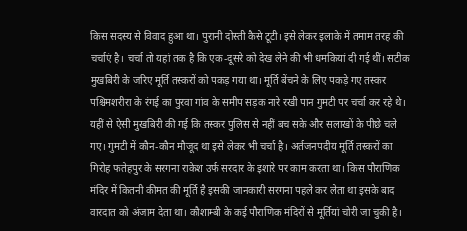किस सदस्य से विवाद हुआ था। पुरानी दोस्ती कैसे टूटी। इसे लेकर इलाके में तमाम तरह की चर्चाएं है। चर्चा तो यहां तक है कि एक-दूसरे को देख लेने की भी धमकियां दी गई थीं। सटीक मुखबिरी के जरिए मूर्ति तस्करों को पकड़ गया था। मूर्ति बेंचने के लिए पकड़े गए तस्कर पश्चिमशरीरा के रंगई का पुरवा गांव के समीप सड़क नारे रखी पान गुमटी पर चर्चा कर रहे थे। यहीं से ऐसी मुखबिरी की गई कि तस्कर पुलिस से नहीं बच सके और सलाखों के पीछे चले गए। गुमटी में कौन-कौन मौजूद था इसे लेकर भी चर्चा है। अर्तजनपदीय मूर्ति तस्करों का गिरोह फतेहपुर के सरगना राकेश उर्फ सरदार के इशारे पर काम करता था। किस पौराणिक मंदिर में कितनी कीमत की मूर्ति है इसकी जानकारी सरगना पहले कर लेता था इसके बाद वारदात को अंजाम देता था। कौशाम्बी के कई पौराणिक मंदिरों से मूर्तियां चोरी जा चुकी है।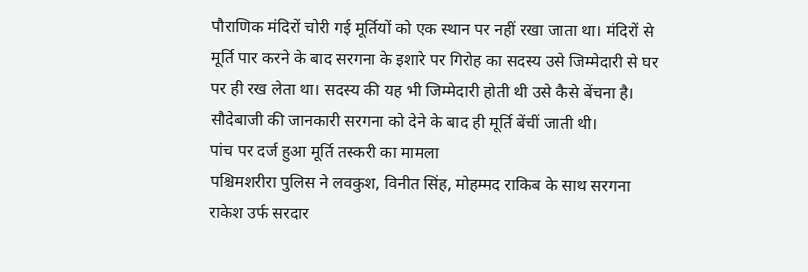पौराणिक मंदिरों चोरी गई मूर्तियों को एक स्थान पर नहीं रखा जाता था। मंदिरों से मूर्ति पार करने के बाद सरगना के इशारे पर गिरोह का सदस्य उसे जिम्मेदारी से घर पर ही रख लेता था। सदस्य की यह भी जिम्मेदारी होती थी उसे कैसे बेंचना है। सौदेबाजी की जानकारी सरगना को देने के बाद ही मूर्ति बेंचीं जाती थी।
पांच पर दर्ज हुआ मूर्ति तस्करी का मामला
पश्चिमशरीरा पुलिस ने लवकुश, विनीत सिंह, मोहम्मद राकिब के साथ सरगना राकेश उर्फ सरदार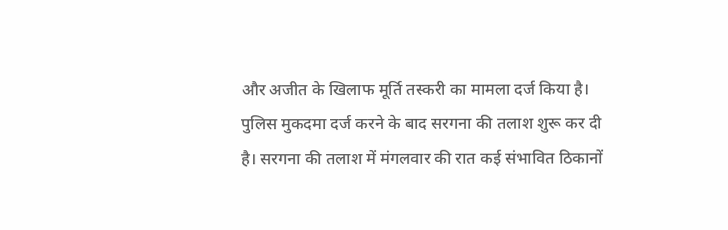और अजीत के खिलाफ मूर्ति तस्करी का मामला दर्ज किया है। पुलिस मुकदमा दर्ज करने के बाद सरगना की तलाश शुरू कर दी है। सरगना की तलाश में मंगलवार की रात कई संभावित ठिकानों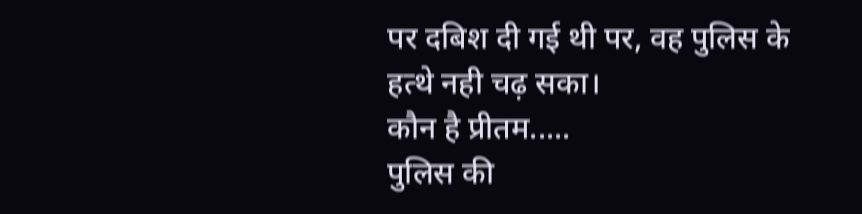पर दबिश दी गई थी पर, वह पुलिस के हत्थे नही चढ़ सका।
कौन है प्रीतम.....
पुलिस की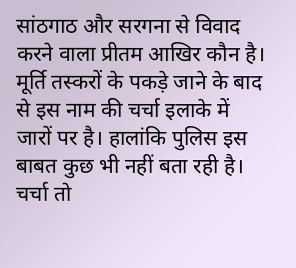सांठगाठ और सरगना से विवाद करने वाला प्रीतम आखिर कौन है। मूर्ति तस्करों के पकड़े जाने के बाद से इस नाम की चर्चा इलाके में जारों पर है। हालांकि पुलिस इस बाबत कुछ भी नहीं बता रही है। चर्चा तो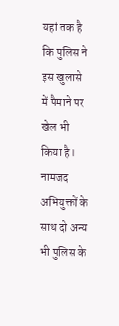यहां तक है कि पुलिस ने इस खुलासे में पैमाने पर खेल भी किया है। नामजद अभियुक्तों के साथ दो अन्य भी पुलिस के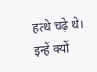हत्थे चढ़े थे। इन्हें क्यों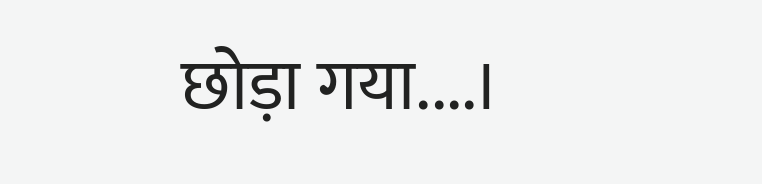छोड़ा गया....।